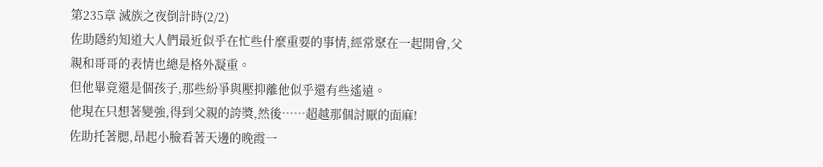第235章 滅族之夜倒計時(2/2)
佐助隱約知道大人們最近似乎在忙些什麼重要的事情,經常聚在一起開會,父親和哥哥的表情也總是格外凝重。
但他畢竟還是個孩子,那些紛爭與壓抑離他似乎還有些遙遠。
他現在只想著變強,得到父親的誇獎,然後……超越那個討厭的面麻!
佐助托著腮,昂起小臉看著天邊的晚霞一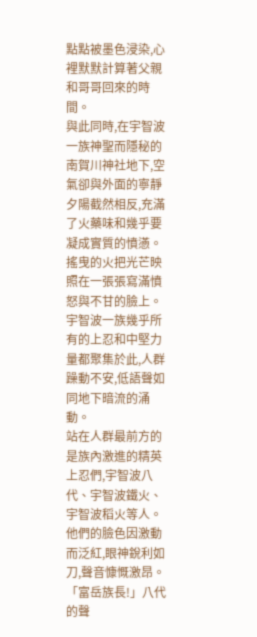點點被墨色浸染,心裡默默計算著父親和哥哥回來的時間。
與此同時,在宇智波一族神聖而隱秘的南賀川神社地下,空氣卻與外面的寧靜夕陽截然相反,充滿了火藥味和幾乎要凝成實質的憤懣。
搖曳的火把光芒映照在一張張寫滿憤怒與不甘的臉上。
宇智波一族幾乎所有的上忍和中堅力量都聚集於此,人群躁動不安,低語聲如同地下暗流的涌動。
站在人群最前方的是族內激進的精英上忍們,宇智波八代、宇智波鐵火、宇智波稻火等人。
他們的臉色因激動而泛紅,眼神銳利如刀,聲音慷慨激昂。
「富岳族長!」八代的聲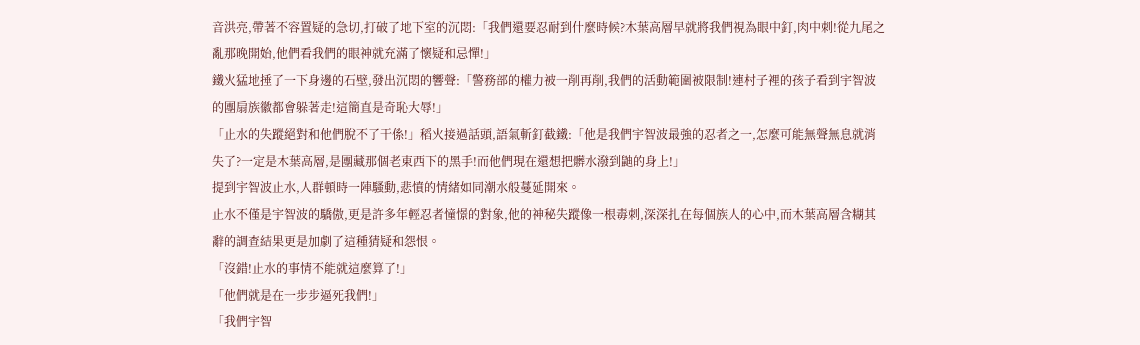音洪亮,帶著不容置疑的急切,打破了地下室的沉悶:「我們還要忍耐到什麼時候?木葉高層早就將我們視為眼中釘,肉中刺!從九尾之亂那晚開始,他們看我們的眼神就充滿了懷疑和忌憚!」
鐵火猛地捶了一下身邊的石壁,發出沉悶的響聲:「警務部的權力被一削再削,我們的活動範圍被限制!連村子裡的孩子看到宇智波的團扇族徽都會躲著走!這簡直是奇恥大辱!」
「止水的失蹤絕對和他們脫不了干係!」稻火接過話頭,語氣斬釘截鐵:「他是我們宇智波最強的忍者之一,怎麼可能無聲無息就消失了?一定是木葉高層,是團藏那個老東西下的黑手!而他們現在還想把髒水潑到鼬的身上!」
提到宇智波止水,人群頓時一陣騷動,悲憤的情緒如同潮水般蔓延開來。
止水不僅是宇智波的驕傲,更是許多年輕忍者憧憬的對象,他的神秘失蹤像一根毒刺,深深扎在每個族人的心中,而木葉高層含糊其辭的調查結果更是加劇了這種猜疑和怨恨。
「沒錯!止水的事情不能就這麼算了!」
「他們就是在一步步逼死我們!」
「我們宇智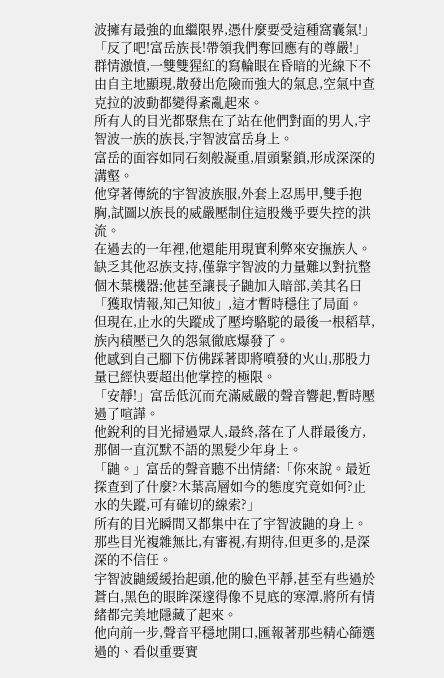波擁有最強的血繼限界,憑什麼要受這種窩囊氣!」
「反了吧!富岳族長!帶領我們奪回應有的尊嚴!」
群情激憤,一雙雙猩紅的寫輪眼在昏暗的光線下不由自主地顯現,散發出危險而強大的氣息,空氣中查克拉的波動都變得紊亂起來。
所有人的目光都聚焦在了站在他們對面的男人,宇智波一族的族長,宇智波富岳身上。
富岳的面容如同石刻般凝重,眉頭緊鎖,形成深深的溝壑。
他穿著傳統的宇智波族服,外套上忍馬甲,雙手抱胸,試圖以族長的威嚴壓制住這股幾乎要失控的洪流。
在過去的一年裡,他還能用現實利弊來安撫族人。
缺乏其他忍族支持,僅靠宇智波的力量難以對抗整個木葉機器;他甚至讓長子鼬加入暗部,美其名曰「獲取情報,知己知彼」,這才暫時穩住了局面。
但現在,止水的失蹤成了壓垮駱駝的最後一根稻草,族內積壓已久的怨氣徹底爆發了。
他感到自己腳下仿佛踩著即將噴發的火山,那股力量已經快要超出他掌控的極限。
「安靜!」富岳低沉而充滿威嚴的聲音響起,暫時壓過了喧譁。
他銳利的目光掃過眾人,最終,落在了人群最後方,那個一直沉默不語的黑髮少年身上。
「鼬。」富岳的聲音聽不出情緒:「你來說。最近探查到了什麼?木葉高層如今的態度究竟如何?止水的失蹤,可有確切的線索?」
所有的目光瞬間又都集中在了宇智波鼬的身上。
那些目光複雜無比,有審視,有期待,但更多的,是深深的不信任。
宇智波鼬緩緩抬起頭,他的臉色平靜,甚至有些過於蒼白,黑色的眼眸深邃得像不見底的寒潭,將所有情緒都完美地隱藏了起來。
他向前一步,聲音平穩地開口,匯報著那些精心篩選過的、看似重要實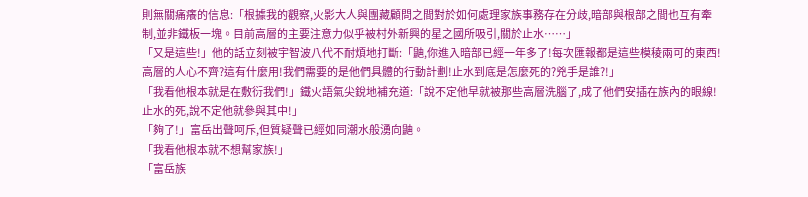則無關痛癢的信息:「根據我的觀察,火影大人與團藏顧問之間對於如何處理家族事務存在分歧,暗部與根部之間也互有牽制,並非鐵板一塊。目前高層的主要注意力似乎被村外新興的星之國所吸引,關於止水……」
「又是這些!」他的話立刻被宇智波八代不耐煩地打斷:「鼬,你進入暗部已經一年多了!每次匯報都是這些模稜兩可的東西!高層的人心不齊?這有什麼用!我們需要的是他們具體的行動計劃!止水到底是怎麼死的?兇手是誰?!」
「我看他根本就是在敷衍我們!」鐵火語氣尖銳地補充道:「說不定他早就被那些高層洗腦了,成了他們安插在族內的眼線!止水的死,說不定他就參與其中!」
「夠了!」富岳出聲呵斥,但質疑聲已經如同潮水般湧向鼬。
「我看他根本就不想幫家族!」
「富岳族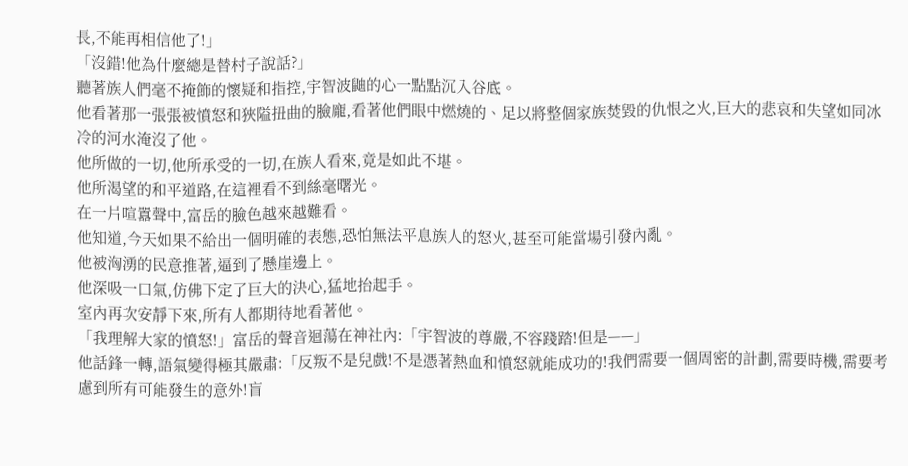長,不能再相信他了!」
「沒錯!他為什麼總是替村子說話?」
聽著族人們毫不掩飾的懷疑和指控,宇智波鼬的心一點點沉入谷底。
他看著那一張張被憤怒和狹隘扭曲的臉龐,看著他們眼中燃燒的、足以將整個家族焚毀的仇恨之火,巨大的悲哀和失望如同冰冷的河水淹沒了他。
他所做的一切,他所承受的一切,在族人看來,竟是如此不堪。
他所渴望的和平道路,在這裡看不到絲毫曙光。
在一片喧囂聲中,富岳的臉色越來越難看。
他知道,今天如果不給出一個明確的表態,恐怕無法平息族人的怒火,甚至可能當場引發內亂。
他被洶湧的民意推著,逼到了懸崖邊上。
他深吸一口氣,仿佛下定了巨大的決心,猛地抬起手。
室內再次安靜下來,所有人都期待地看著他。
「我理解大家的憤怒!」富岳的聲音迴蕩在神社內:「宇智波的尊嚴,不容踐踏!但是——」
他話鋒一轉,語氣變得極其嚴肅:「反叛不是兒戲!不是憑著熱血和憤怒就能成功的!我們需要一個周密的計劃,需要時機,需要考慮到所有可能發生的意外!盲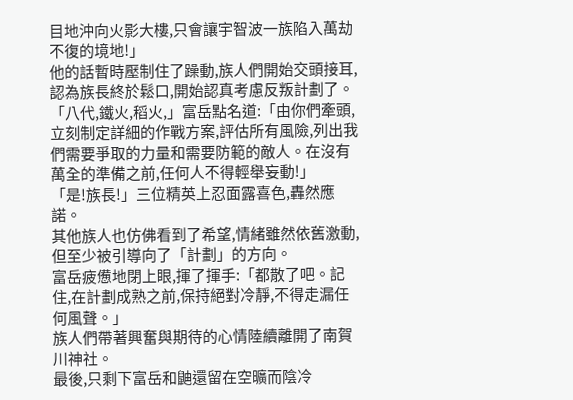目地沖向火影大樓,只會讓宇智波一族陷入萬劫不復的境地!」
他的話暫時壓制住了躁動,族人們開始交頭接耳,認為族長終於鬆口,開始認真考慮反叛計劃了。
「八代,鐵火,稻火,」富岳點名道:「由你們牽頭,立刻制定詳細的作戰方案,評估所有風險,列出我們需要爭取的力量和需要防範的敵人。在沒有萬全的準備之前,任何人不得輕舉妄動!」
「是!族長!」三位精英上忍面露喜色,轟然應諾。
其他族人也仿佛看到了希望,情緒雖然依舊激動,但至少被引導向了「計劃」的方向。
富岳疲憊地閉上眼,揮了揮手:「都散了吧。記住,在計劃成熟之前,保持絕對冷靜,不得走漏任何風聲。」
族人們帶著興奮與期待的心情陸續離開了南賀川神社。
最後,只剩下富岳和鼬還留在空曠而陰冷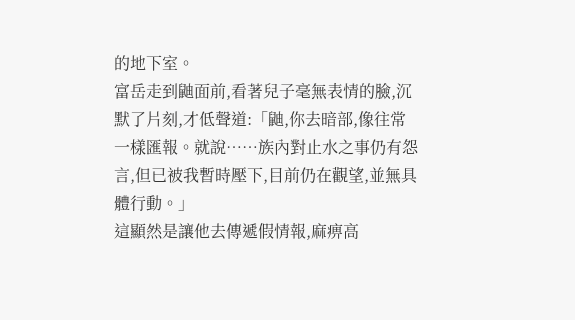的地下室。
富岳走到鼬面前,看著兒子毫無表情的臉,沉默了片刻,才低聲道:「鼬,你去暗部,像往常一樣匯報。就說……族內對止水之事仍有怨言,但已被我暫時壓下,目前仍在觀望,並無具體行動。」
這顯然是讓他去傳遞假情報,麻痹高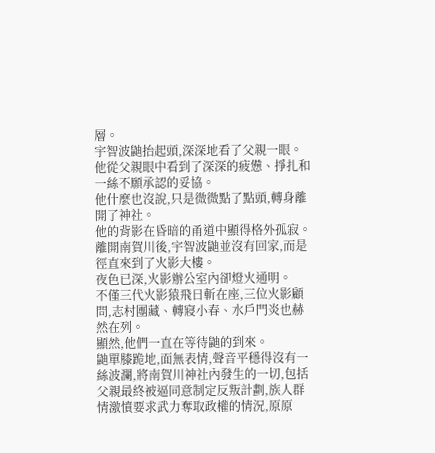層。
宇智波鼬抬起頭,深深地看了父親一眼。
他從父親眼中看到了深深的疲憊、掙扎和一絲不願承認的妥協。
他什麼也沒說,只是微微點了點頭,轉身離開了神社。
他的背影在昏暗的甬道中顯得格外孤寂。
離開南賀川後,宇智波鼬並沒有回家,而是徑直來到了火影大樓。
夜色已深,火影辦公室內卻燈火通明。
不僅三代火影猿飛日斬在座,三位火影顧問,志村團藏、轉寢小春、水戶門炎也赫然在列。
顯然,他們一直在等待鼬的到來。
鼬單膝跪地,面無表情,聲音平穩得沒有一絲波瀾,將南賀川神社內發生的一切,包括父親最終被逼同意制定反叛計劃,族人群情激憤要求武力奪取政權的情況,原原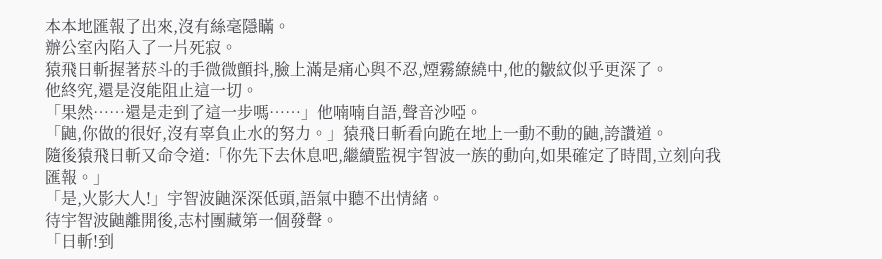本本地匯報了出來,沒有絲毫隱瞞。
辦公室內陷入了一片死寂。
猿飛日斬握著菸斗的手微微顫抖,臉上滿是痛心與不忍,煙霧繚繞中,他的皺紋似乎更深了。
他終究,還是沒能阻止這一切。
「果然……還是走到了這一步嗎……」他喃喃自語,聲音沙啞。
「鼬,你做的很好,沒有辜負止水的努力。」猿飛日斬看向跪在地上一動不動的鼬,誇讚道。
隨後猿飛日斬又命令道:「你先下去休息吧,繼續監視宇智波一族的動向,如果確定了時間,立刻向我匯報。」
「是,火影大人!」宇智波鼬深深低頭,語氣中聽不出情緒。
待宇智波鼬離開後,志村團藏第一個發聲。
「日斬!到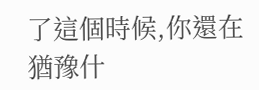了這個時候,你還在猶豫什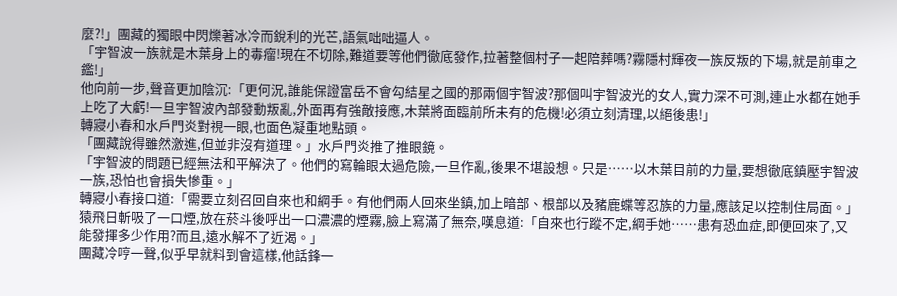麼?!」團藏的獨眼中閃爍著冰冷而銳利的光芒,語氣咄咄逼人。
「宇智波一族就是木葉身上的毒瘤!現在不切除,難道要等他們徹底發作,拉著整個村子一起陪葬嗎?霧隱村輝夜一族反叛的下場,就是前車之鑑!」
他向前一步,聲音更加陰沉:「更何況,誰能保證富岳不會勾結星之國的那兩個宇智波?那個叫宇智波光的女人,實力深不可測,連止水都在她手上吃了大虧!一旦宇智波內部發動叛亂,外面再有強敵接應,木葉將面臨前所未有的危機!必須立刻清理,以絕後患!」
轉寢小春和水戶門炎對視一眼,也面色凝重地點頭。
「團藏說得雖然激進,但並非沒有道理。」水戶門炎推了推眼鏡。
「宇智波的問題已經無法和平解決了。他們的寫輪眼太過危險,一旦作亂,後果不堪設想。只是……以木葉目前的力量,要想徹底鎮壓宇智波一族,恐怕也會損失慘重。」
轉寢小春接口道:「需要立刻召回自來也和綱手。有他們兩人回來坐鎮,加上暗部、根部以及豬鹿蝶等忍族的力量,應該足以控制住局面。」
猿飛日斬吸了一口煙,放在菸斗後呼出一口濃濃的煙霧,臉上寫滿了無奈,嘆息道:「自來也行蹤不定,綱手她……患有恐血症,即便回來了,又能發揮多少作用?而且,遠水解不了近渴。」
團藏冷哼一聲,似乎早就料到會這樣,他話鋒一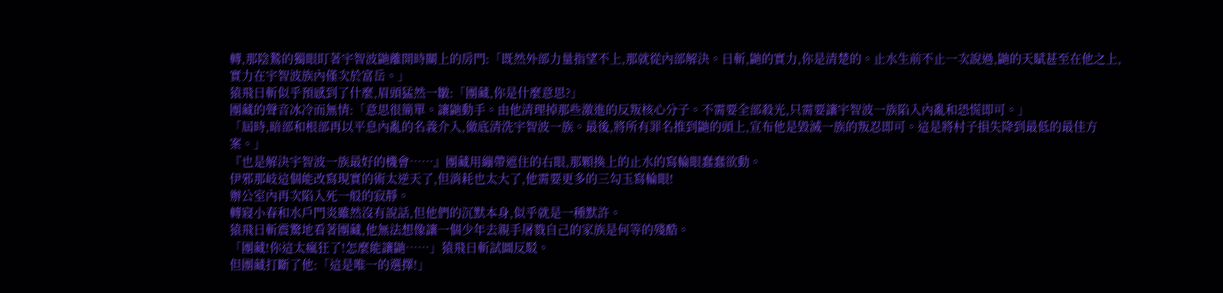轉,那陰鷙的獨眼盯著宇智波鼬離開時關上的房門:「既然外部力量指望不上,那就從內部解決。日斬,鼬的實力,你是清楚的。止水生前不止一次說過,鼬的天賦甚至在他之上,實力在宇智波族內僅次於富岳。」
猿飛日斬似乎預感到了什麼,眉頭猛然一皺:「團藏,你是什麼意思?」
團藏的聲音冰冷而無情:「意思很簡單。讓鼬動手。由他清理掉那些激進的反叛核心分子。不需要全部殺光,只需要讓宇智波一族陷入內亂和恐慌即可。」
「屆時,暗部和根部再以平息內亂的名義介入,徹底清洗宇智波一族。最後,將所有罪名推到鼬的頭上,宣布他是毀滅一族的叛忍即可。這是將村子損失降到最低的最佳方案。」
『也是解決宇智波一族最好的機會……』團藏用繃帶遮住的右眼,那顆換上的止水的寫輪眼蠢蠢欲動。
伊邪那岐這個能改寫現實的術太逆天了,但消耗也太大了,他需要更多的三勾玉寫輪眼!
辦公室內再次陷入死一般的寂靜。
轉寢小春和水戶門炎雖然沒有說話,但他們的沉默本身,似乎就是一種默許。
猿飛日斬震驚地看著團藏,他無法想像讓一個少年去親手屠戮自己的家族是何等的殘酷。
「團藏!你這太瘋狂了!怎麼能讓鼬……」猿飛日斬試圖反駁。
但團藏打斷了他:「這是唯一的選擇!」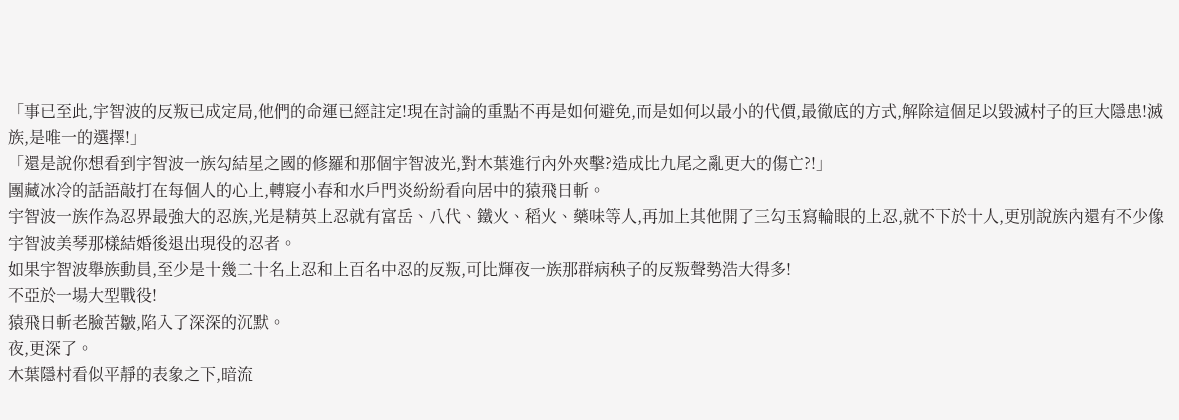「事已至此,宇智波的反叛已成定局,他們的命運已經註定!現在討論的重點不再是如何避免,而是如何以最小的代價,最徹底的方式,解除這個足以毀滅村子的巨大隱患!滅族,是唯一的選擇!」
「還是說你想看到宇智波一族勾結星之國的修羅和那個宇智波光,對木葉進行內外夾擊?造成比九尾之亂更大的傷亡?!」
團藏冰冷的話語敲打在每個人的心上,轉寢小春和水戶門炎紛紛看向居中的猿飛日斬。
宇智波一族作為忍界最強大的忍族,光是精英上忍就有富岳、八代、鐵火、稻火、藥味等人,再加上其他開了三勾玉寫輪眼的上忍,就不下於十人,更別說族內還有不少像宇智波美琴那樣結婚後退出現役的忍者。
如果宇智波舉族動員,至少是十幾二十名上忍和上百名中忍的反叛,可比輝夜一族那群病秧子的反叛聲勢浩大得多!
不亞於一場大型戰役!
猿飛日斬老臉苦皺,陷入了深深的沉默。
夜,更深了。
木葉隱村看似平靜的表象之下,暗流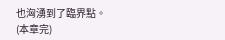也洶湧到了臨界點。
(本章完)